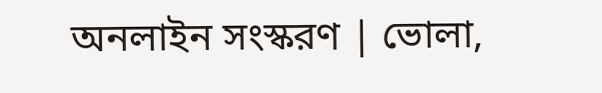অনলাইন সংস্করণ | ভোলা,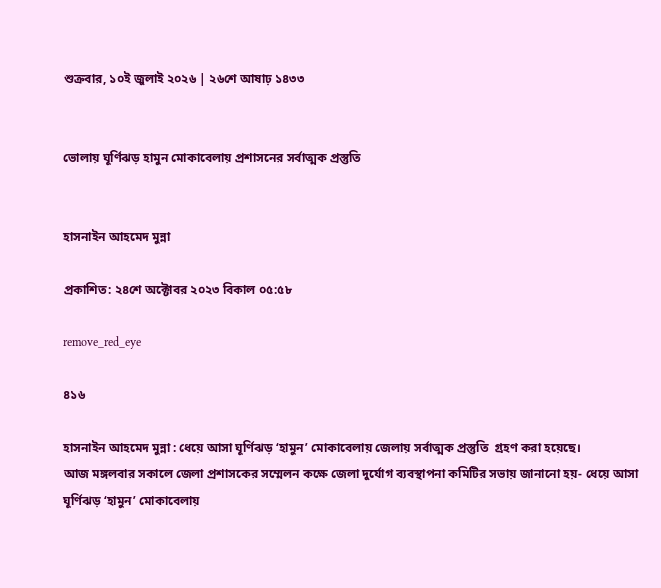শুক্রবার, ১০ই জুলাই ২০২৬ | ২৬শে আষাঢ় ১৪৩৩


ভোলায় ঘূর্ণিঝড় হামুন মোকাবেলায় প্রশাসনের সর্বাত্মক প্রস্তুতি


হাসনাইন আহমেদ মুন্না

প্রকাশিত: ২৪শে অক্টোবর ২০২৩ বিকাল ০৫:৫৮

remove_red_eye

৪১৬

হাসনাইন আহমেদ মুন্না : ধেয়ে আসা ঘূর্ণিঝড় ‘হামুন’ মোকাবেলায় জেলায় সর্বাত্মক প্রস্তুতি  গ্রহণ করা হয়েছে।
আজ মঙ্গলবার সকালে জেলা প্রশাসকের সম্মেলন কক্ষে জেলা দুর্যোগ ব্যবস্থাপনা কমিটির সভায় জানানো হয়- ধেয়ে আসা ঘূর্ণিঝড় ‘হামুন’ মোকাবেলায়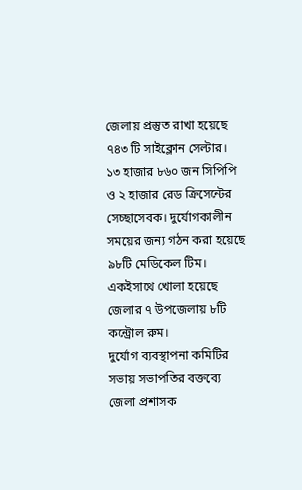জেলায় প্রস্তুত রাখা হয়েছে ৭৪৩ টি সাইক্লোন সেল্টার। ১৩ হাজার ৮৬০ জন সিপিপি ও ২ হাজার রেড ক্রিসেন্টের সেচ্ছাসেবক। দুর্যোগকালীন সময়ের জন্য গঠন করা হয়েছে ৯৮টি মেডিকেল টিম। একইসাথে খোলা হয়েছে জেলার ৭ উপজেলায় ৮টি কন্ট্রোল রুম।
দুর্যোগ ব্যবস্থাপনা কমিটির সভায় সভাপতির বক্তব্যে জেলা প্রশাসক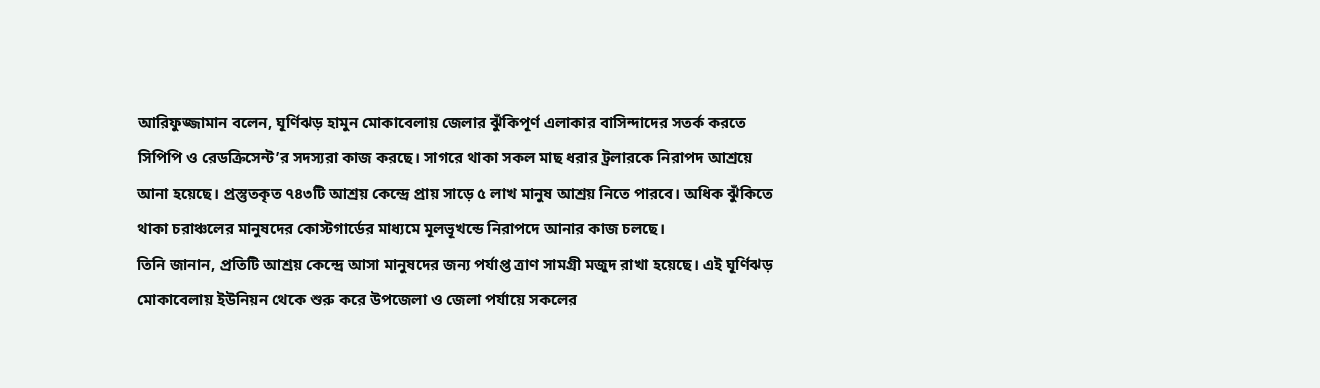আরিফুজ্জামান বলেন, ঘূর্ণিঝড় হামুন মোকাবেলায় জেলার ঝুঁকিপূর্ণ এলাকার বাসিন্দাদের সতর্ক করতে সিপিপি ও রেডক্রিসেন্ট’র সদস্যরা কাজ করছে। সাগরে থাকা সকল মাছ ধরার ট্রলারকে নিরাপদ আশ্রয়ে আনা হয়েছে। প্রস্তুতকৃত ৭৪৩টি আশ্রয় কেন্দ্রে প্রায় সাড়ে ৫ লাখ মানুষ আশ্রয় নিতে পারবে। অধিক ঝুঁকিতে থাকা চরাঞ্চলের মানুষদের কোস্টগার্ডের মাধ্যমে মূলভূখন্ডে নিরাপদে আনার কাজ চলছে।
তিনি জানান, প্রতিটি আশ্রয় কেন্দ্রে আসা মানুষদের জন্য পর্যাপ্ত ত্রাণ সামগ্রী মজুদ রাখা হয়েছে। এই ঘূর্ণিঝড় মোকাবেলায় ইউনিয়ন থেকে শুরু করে উপজেলা ও জেলা পর্যায়ে সকলের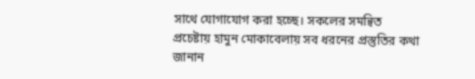সাথে যোগাযোগ করা হচ্ছে। সকলের সমন্বিত প্রচেষ্টায় হামুন মোকাবেলায় সব ধরনের প্রস্তুতির কথা জানান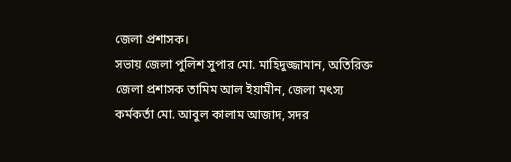জেলা প্রশাসক।
সভায় জেলা পুলিশ সুপার মো. মাহিদুজ্জামান, অতিরিক্ত জেলা প্রশাসক তামিম আল ইয়ামীন, জেলা মৎস্য কর্মকর্তা মো. আবুল কালাম আজাদ, সদর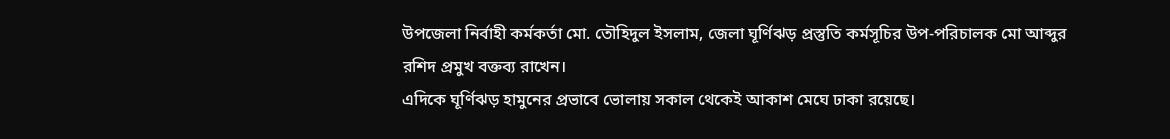উপজেলা নির্বাহী কর্মকর্তা মো. তৌহিদুল ইসলাম, জেলা ঘূর্ণিঝড় প্রস্তুতি কর্মসূচির উপ-পরিচালক মো আব্দুর রশিদ প্রমুখ বক্তব্য রাখেন।
এদিকে ঘূর্ণিঝড় হামুনের প্রভাবে ভোলায় সকাল থেকেই আকাশ মেঘে ঢাকা রয়েছে।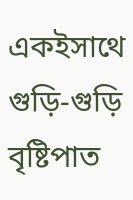একইসাথে গুড়ি-গুড়ি বৃষ্টিপাত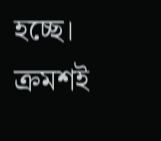হচ্ছে। ক্রমশই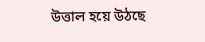উত্তাল হয়ে উঠছে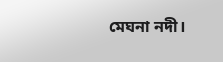মেঘনা নদী।